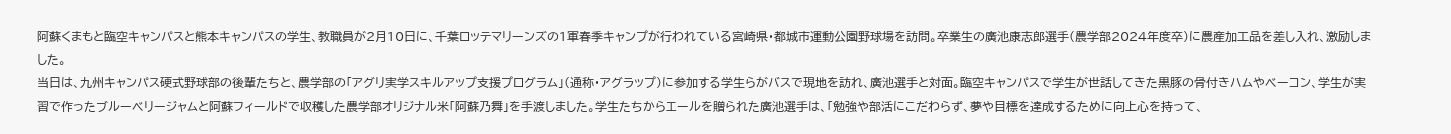阿蘇くまもと臨空キャンパスと熊本キャンパスの学生、教職員が2月10日に、千葉ロッテマリーンズの1軍春季キャンプが行われている宮崎県・都城市運動公園野球場を訪問。卒業生の廣池康志郎選手(農学部2024年度卒)に農産加工品を差し入れ、激励しました。
当日は、九州キャンパス硬式野球部の後輩たちと、農学部の「アグリ実学スキルアップ支援プログラム」(通称・アグラップ)に参加する学生らがバスで現地を訪れ、廣池選手と対面。臨空キャンパスで学生が世話してきた黒豚の骨付きハムやベーコン、学生が実習で作ったブルーベリージャムと阿蘇フィールドで収穫した農学部オリジナル米「阿蘇乃舞」を手渡しました。学生たちからエールを贈られた廣池選手は、「勉強や部活にこだわらず、夢や目標を達成するために向上心を持って、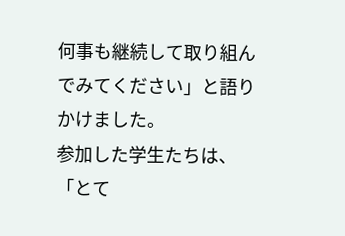何事も継続して取り組んでみてください」と語りかけました。
参加した学生たちは、「とて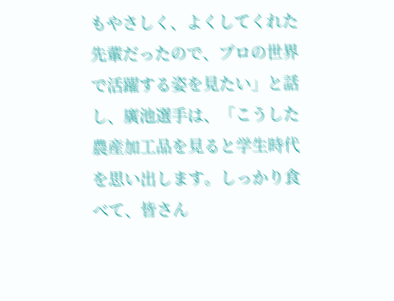もやさしく、よくしてくれた先輩だったので、プロの世界で活躍する姿を見たい」と話し、廣池選手は、「こうした農産加工品を見ると学生時代を思い出します。しっかり食べて、皆さん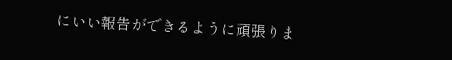にいい報告ができるように頑張りま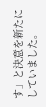す」と決意を新たにしていました。